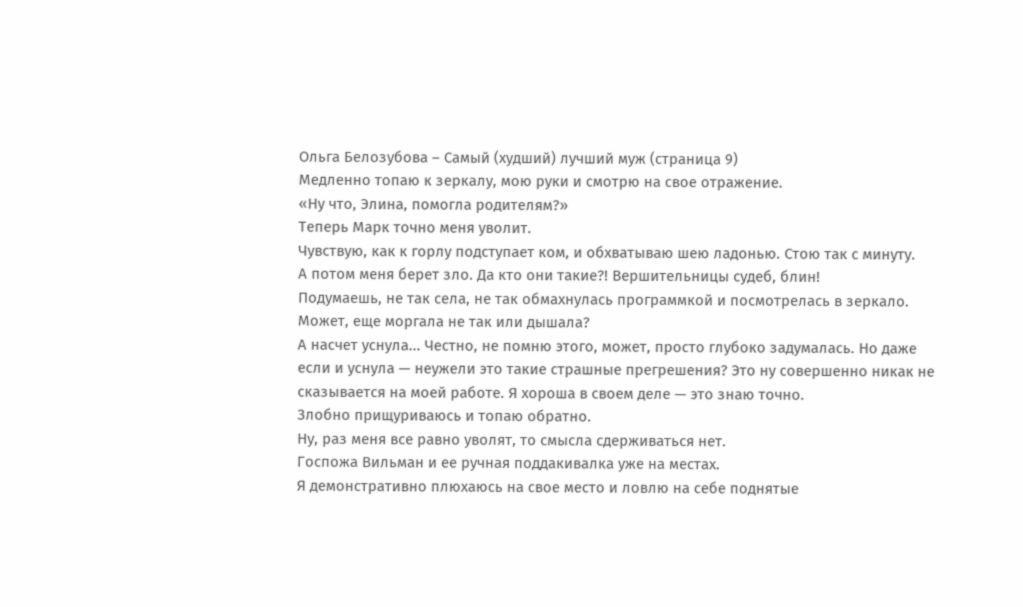Ольга Белозубова – Самый (худший) лучший муж (страница 9)
Медленно топаю к зеркалу, мою руки и смотрю на свое отражение.
«Ну что, Элина, помогла родителям?»
Теперь Марк точно меня уволит.
Чувствую, как к горлу подступает ком, и обхватываю шею ладонью. Стою так с минуту.
А потом меня берет зло. Да кто они такие?! Вершительницы судеб, блин!
Подумаешь, не так села, не так обмахнулась программкой и посмотрелась в зеркало. Может, еще моргала не так или дышала?
А насчет уснула... Честно, не помню этого, может, просто глубоко задумалась. Но даже если и уснула — неужели это такие страшные прегрешения? Это ну совершенно никак не сказывается на моей работе. Я хороша в своем деле — это знаю точно.
Злобно прищуриваюсь и топаю обратно.
Ну, раз меня все равно уволят, то смысла сдерживаться нет.
Госпожа Вильман и ее ручная поддакивалка уже на местах.
Я демонстративно плюхаюсь на свое место и ловлю на себе поднятые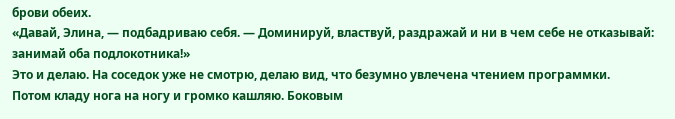брови обеих.
«Давай, Элина, — подбадриваю себя. — Доминируй, властвуй, раздражай и ни в чем себе не отказывай: занимай оба подлокотника!»
Это и делаю. На соседок уже не смотрю, делаю вид, что безумно увлечена чтением программки.
Потом кладу нога на ногу и громко кашляю. Боковым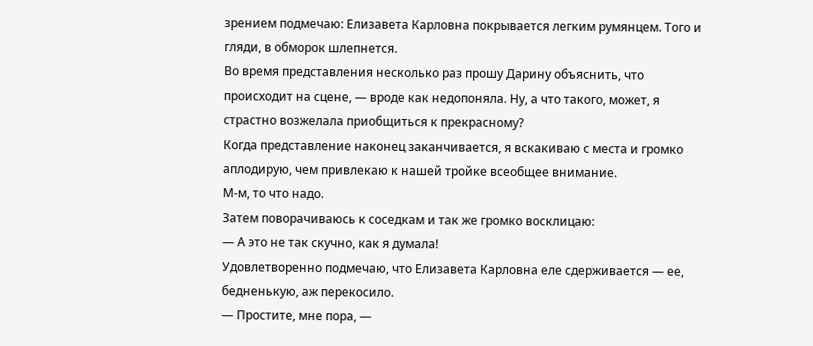зрением подмечаю: Елизавета Карловна покрывается легким румянцем. Того и гляди, в обморок шлепнется.
Во время представления несколько раз прошу Дарину объяснить, что происходит на сцене, — вроде как недопоняла. Ну, а что такого, может, я страстно возжелала приобщиться к прекрасному?
Когда представление наконец заканчивается, я вскакиваю с места и громко аплодирую, чем привлекаю к нашей тройке всеобщее внимание.
М-м, то что надо.
Затем поворачиваюсь к соседкам и так же громко восклицаю:
— А это не так скучно, как я думала!
Удовлетворенно подмечаю, что Елизавета Карловна еле сдерживается — ее, бедненькую, аж перекосило.
— Простите, мне пора, —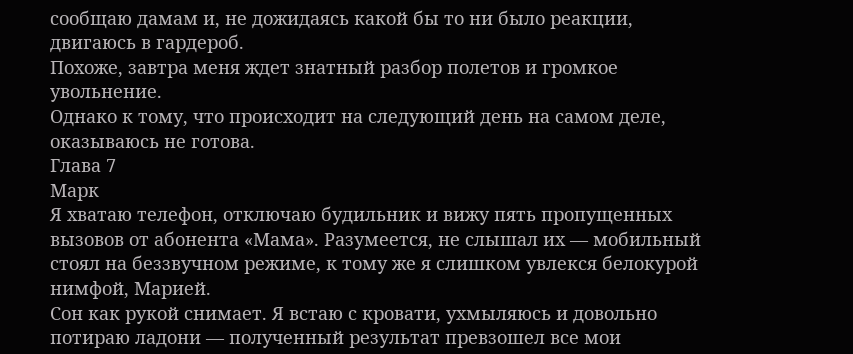сообщаю дамам и, не дожидаясь какой бы то ни было реакции, двигаюсь в гардероб.
Похоже, завтра меня ждет знатный разбор полетов и громкое увольнение.
Однако к тому, что происходит на следующий день на самом деле, оказываюсь не готова.
Глава 7
Марк
Я хватаю телефон, отключаю будильник и вижу пять пропущенных вызовов от абонента «Мама». Разумеется, не слышал их — мобильный стоял на беззвучном режиме, к тому же я слишком увлекся белокурой нимфой, Марией.
Сон как рукой снимает. Я встаю с кровати, ухмыляюсь и довольно потираю ладони — полученный результат превзошел все мои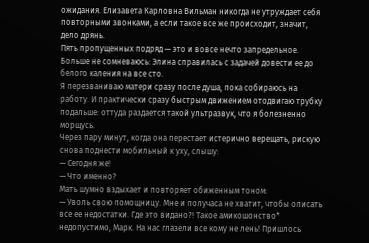ожидания. Елизавета Карловна Вильман никогда не утруждает себя повторными звонками, а если такое все же происходит, значит, дело дрянь.
Пять пропущенных подряд — это и вовсе нечто запредельное. Больше не сомневаюсь: Элина справилась с задачей довести ее до белого каления на все сто.
Я перезваниваю матери сразу после душа, пока собираюсь на работу. И практически сразу быстрым движением отодвигаю трубку подальше: оттуда раздается такой ультразвук, что я болезненно морщусь.
Через пару минут, когда она перестает истерично верещать, рискую снова поднести мобильный к уху, слышу:
— Сегодня же!
— Что именно?
Мать шумно вздыхает и повторяет обиженным тоном:
— Уволь свою помощницу. Мне и получаса не хватит, чтобы описать все ее недостатки. Где это видано?! Такое амикошонство* недопустимо, Марк. На нас глазели все кому не лень! Пришлось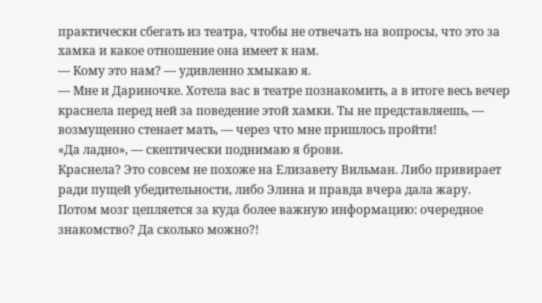практически сбегать из театра, чтобы не отвечать на вопросы, что это за хамка и какое отношение она имеет к нам.
— Кому это нам? — удивленно хмыкаю я.
— Мне и Дариночке. Хотела вас в театре познакомить, а в итоге весь вечер краснела перед ней за поведение этой хамки. Ты не представляешь, — возмущенно стенает мать, — через что мне пришлось пройти!
«Да ладно», — скептически поднимаю я брови.
Краснела? Это совсем не похоже на Елизавету Вильман. Либо привирает ради пущей убедительности, либо Элина и правда вчера дала жару.
Потом мозг цепляется за куда более важную информацию: очередное знакомство? Да сколько можно?!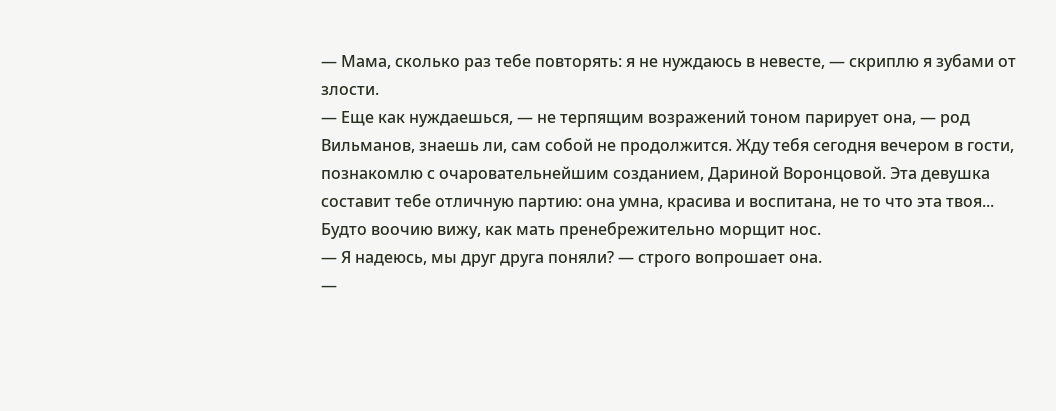— Мама, сколько раз тебе повторять: я не нуждаюсь в невесте, — скриплю я зубами от злости.
— Еще как нуждаешься, — не терпящим возражений тоном парирует она, — род Вильманов, знаешь ли, сам собой не продолжится. Жду тебя сегодня вечером в гости, познакомлю с очаровательнейшим созданием, Дариной Воронцовой. Эта девушка составит тебе отличную партию: она умна, красива и воспитана, не то что эта твоя...
Будто воочию вижу, как мать пренебрежительно морщит нос.
— Я надеюсь, мы друг друга поняли? — строго вопрошает она.
—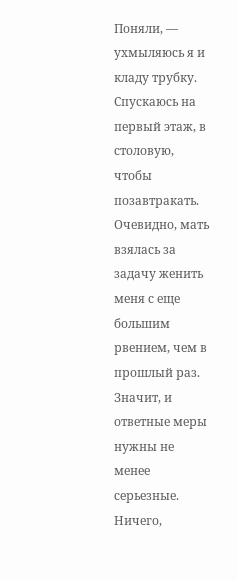Поняли, — ухмыляюсь я и кладу трубку.
Спускаюсь на первый этаж, в столовую, чтобы позавтракать.
Очевидно, мать взялась за задачу женить меня с еще большим рвением, чем в прошлый раз. Значит, и ответные меры нужны не менее серьезные.
Ничего,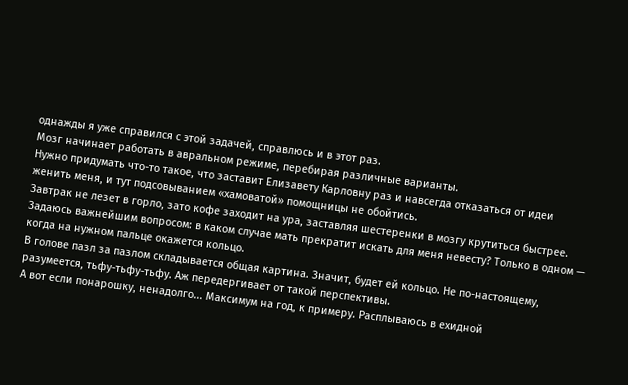однажды я уже справился с этой задачей, справлюсь и в этот раз.
Мозг начинает работать в авральном режиме, перебирая различные варианты.
Нужно придумать что-то такое, что заставит Елизавету Карловну раз и навсегда отказаться от идеи женить меня, и тут подсовыванием «хамоватой» помощницы не обойтись.
Завтрак не лезет в горло, зато кофе заходит на ура, заставляя шестеренки в мозгу крутиться быстрее. Задаюсь важнейшим вопросом: в каком случае мать прекратит искать для меня невесту? Только в одном — когда на нужном пальце окажется кольцо.
В голове пазл за пазлом складывается общая картина. Значит, будет ей кольцо. Не по-настоящему, разумеется, тьфу-тьфу-тьфу. Аж передергивает от такой перспективы.
А вот если понарошку, ненадолго... Максимум на год, к примеру. Расплываюсь в ехидной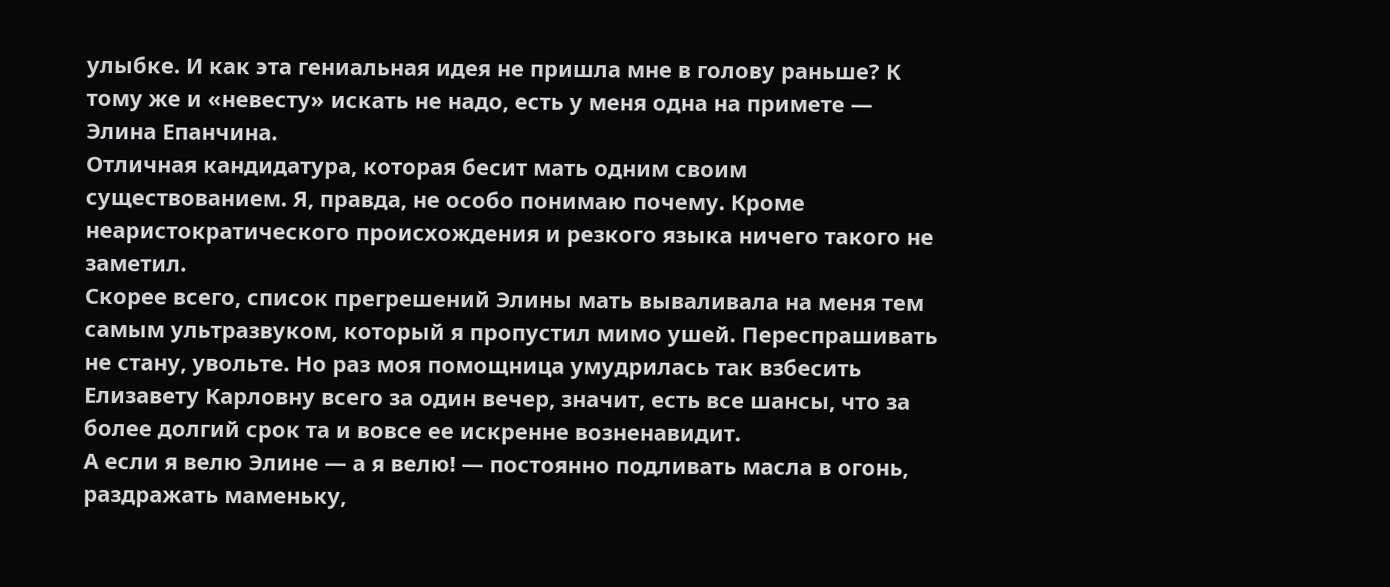улыбке. И как эта гениальная идея не пришла мне в голову раньше? К тому же и «невесту» искать не надо, есть у меня одна на примете — Элина Епанчина.
Отличная кандидатура, которая бесит мать одним своим существованием. Я, правда, не особо понимаю почему. Кроме неаристократического происхождения и резкого языка ничего такого не заметил.
Скорее всего, список прегрешений Элины мать вываливала на меня тем самым ультразвуком, который я пропустил мимо ушей. Переспрашивать не стану, увольте. Но раз моя помощница умудрилась так взбесить Елизавету Карловну всего за один вечер, значит, есть все шансы, что за более долгий срок та и вовсе ее искренне возненавидит.
А если я велю Элине — а я велю! — постоянно подливать масла в огонь, раздражать маменьку,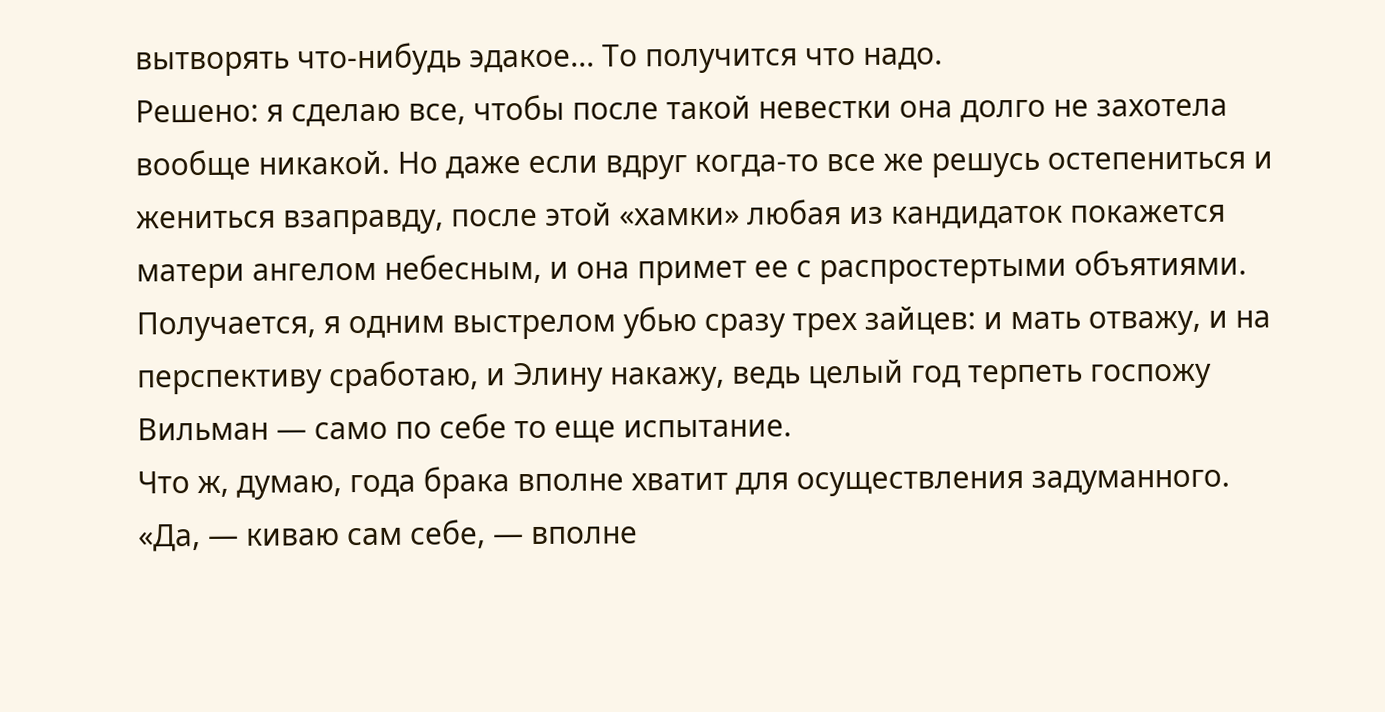вытворять что-нибудь эдакое... То получится что надо.
Решено: я сделаю все, чтобы после такой невестки она долго не захотела вообще никакой. Но даже если вдруг когда-то все же решусь остепениться и жениться взаправду, после этой «хамки» любая из кандидаток покажется матери ангелом небесным, и она примет ее с распростертыми объятиями.
Получается, я одним выстрелом убью сразу трех зайцев: и мать отважу, и на перспективу сработаю, и Элину накажу, ведь целый год терпеть госпожу Вильман — само по себе то еще испытание.
Что ж, думаю, года брака вполне хватит для осуществления задуманного.
«Да, — киваю сам себе, — вполне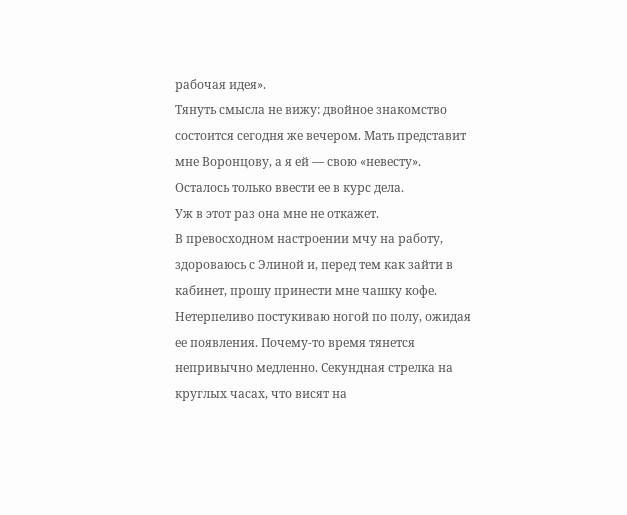рабочая идея».
Тянуть смысла не вижу: двойное знакомство состоится сегодня же вечером. Мать представит мне Воронцову, а я ей — свою «невесту».
Осталось только ввести ее в курс дела.
Уж в этот раз она мне не откажет.
В превосходном настроении мчу на работу, здороваюсь с Элиной и, перед тем как зайти в кабинет, прошу принести мне чашку кофе.
Нетерпеливо постукиваю ногой по полу, ожидая ее появления. Почему-то время тянется непривычно медленно. Секундная стрелка на круглых часах, что висят на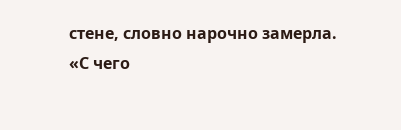стене, словно нарочно замерла.
«С чего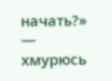начать?» — хмурюсь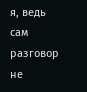я, ведь сам разговор не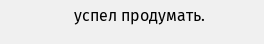успел продумать.